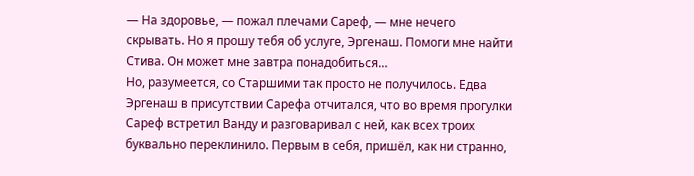— На здоровье, — пожал плечами Сареф, — мне нечего скрывать. Но я прошу тебя об услуге, Эргенаш. Помоги мне найти Стива. Он может мне завтра понадобиться…
Но, разумеется, со Старшими так просто не получилось. Едва Эргенаш в присутствии Сарефа отчитался, что во время прогулки Сареф встретил Ванду и разговаривал с ней, как всех троих буквально переклинило. Первым в себя, пришёл, как ни странно,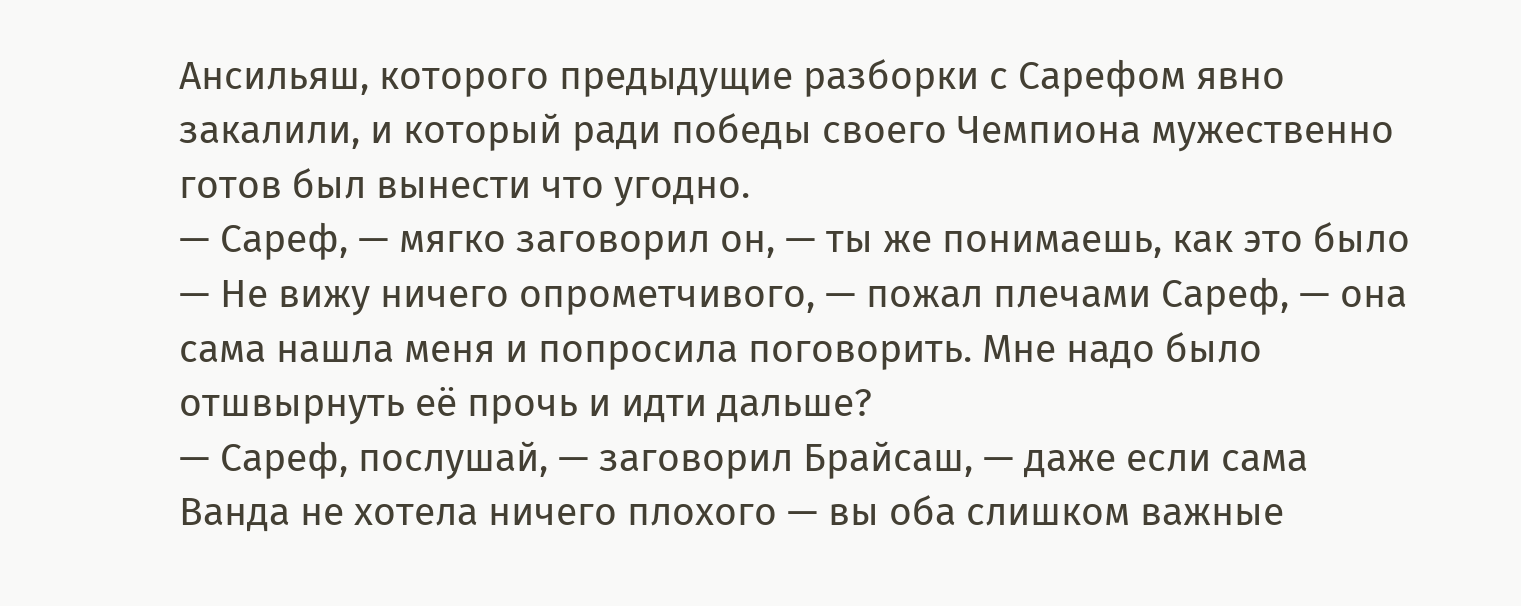Ансильяш, которого предыдущие разборки с Сарефом явно закалили, и который ради победы своего Чемпиона мужественно готов был вынести что угодно.
— Сареф, — мягко заговорил он, — ты же понимаешь, как это было
— Не вижу ничего опрометчивого, — пожал плечами Сареф, — она сама нашла меня и попросила поговорить. Мне надо было отшвырнуть её прочь и идти дальше?
— Сареф, послушай, — заговорил Брайсаш, — даже если сама Ванда не хотела ничего плохого — вы оба слишком важные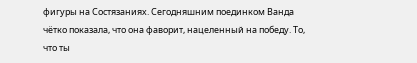фигуры на Состязаниях. Сегодняшним поединком Ванда чётко показала, что она фаворит, нацеленный на победу. То, что ты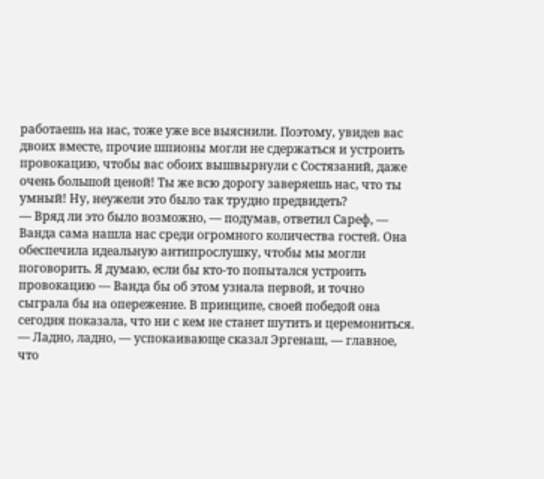работаешь на нас, тоже уже все выяснили. Поэтому, увидев вас двоих вместе, прочие шпионы могли не сдержаться и устроить провокацию, чтобы вас обоих вышвырнули с Состязаний, даже очень большой ценой! Ты же всю дорогу заверяешь нас, что ты умный! Ну, неужели это было так трудно предвидеть?
— Вряд ли это было возможно, — подумав, ответил Сареф, — Ванда сама нашла нас среди огромного количества гостей. Она обеспечила идеальную антипрослушку, чтобы мы могли поговорить. Я думаю, если бы кто-то попытался устроить провокацию — Ванда бы об этом узнала первой, и точно сыграла бы на опережение. В принципе, своей победой она сегодня показала, что ни с кем не станет шутить и церемониться.
— Ладно, ладно, — успокаивающе сказал Эргенаш, — главное, что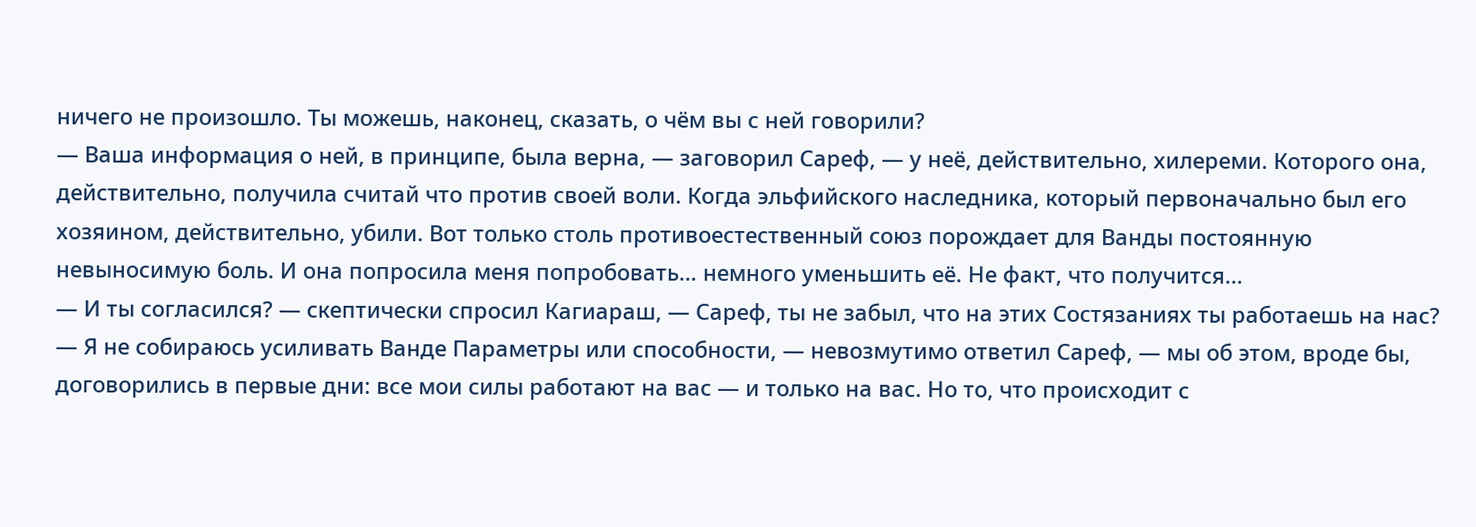ничего не произошло. Ты можешь, наконец, сказать, о чём вы с ней говорили?
— Ваша информация о ней, в принципе, была верна, — заговорил Сареф, — у неё, действительно, хилереми. Которого она, действительно, получила считай что против своей воли. Когда эльфийского наследника, который первоначально был его хозяином, действительно, убили. Вот только столь противоестественный союз порождает для Ванды постоянную невыносимую боль. И она попросила меня попробовать… немного уменьшить её. Не факт, что получится…
— И ты согласился? — скептически спросил Кагиараш, — Сареф, ты не забыл, что на этих Состязаниях ты работаешь на нас?
— Я не собираюсь усиливать Ванде Параметры или способности, — невозмутимо ответил Сареф, — мы об этом, вроде бы, договорились в первые дни: все мои силы работают на вас — и только на вас. Но то, что происходит с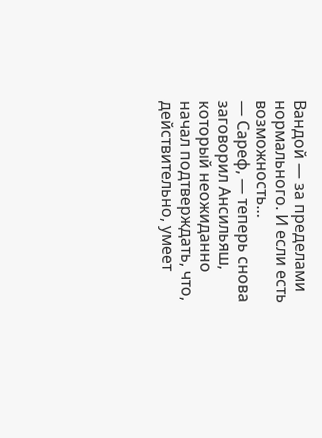Вандой — за пределами нормального. И если есть возможность…
— Сареф, — теперь снова заговорил Ансильяш, который неожиданно начал подтверждать, что, действительно, умеет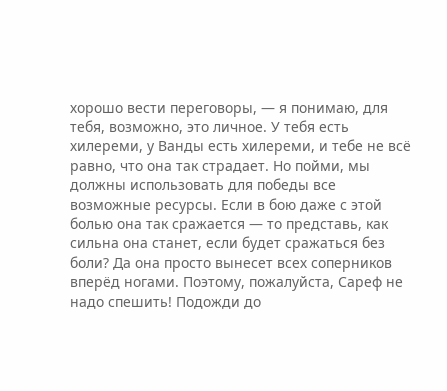хорошо вести переговоры, — я понимаю, для тебя, возможно, это личное. У тебя есть хилереми, у Ванды есть хилереми, и тебе не всё равно, что она так страдает. Но пойми, мы должны использовать для победы все возможные ресурсы. Если в бою даже с этой болью она так сражается — то представь, как сильна она станет, если будет сражаться без боли? Да она просто вынесет всех соперников вперёд ногами. Поэтому, пожалуйста, Сареф не надо спешить! Подожди до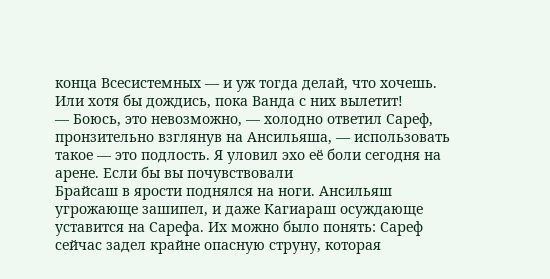конца Всесистемных — и уж тогда делай, что хочешь. Или хотя бы дождись, пока Ванда с них вылетит!
— Боюсь, это невозможно, — холодно ответил Сареф, пронзительно взглянув на Ансильяша, — использовать такое — это подлость. Я уловил эхо её боли сегодня на арене. Если бы вы почувствовали
Брайсаш в ярости поднялся на ноги. Ансильяш угрожающе зашипел, и даже Кагиараш осуждающе уставится на Сарефа. Их можно было понять: Сареф сейчас задел крайне опасную струну, которая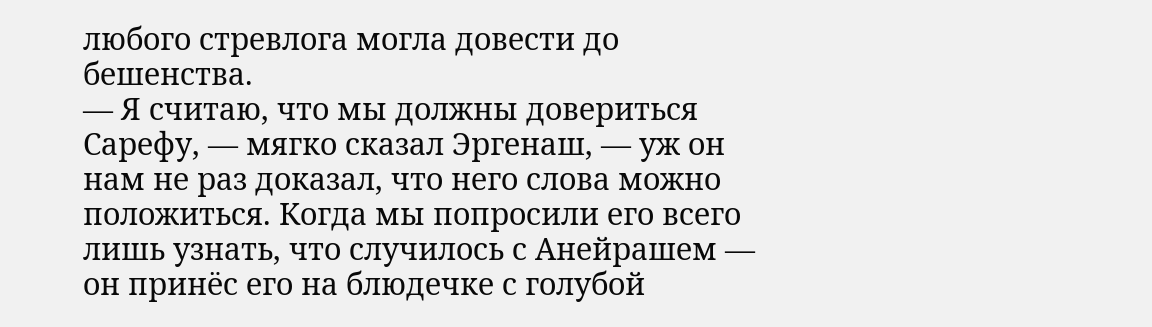любого стревлога могла довести до бешенства.
— Я считаю, что мы должны довериться Сарефу, — мягко сказал Эргенаш, — уж он нам не раз доказал, что него слова можно положиться. Когда мы попросили его всего лишь узнать, что случилось с Анейрашем — он принёс его на блюдечке с голубой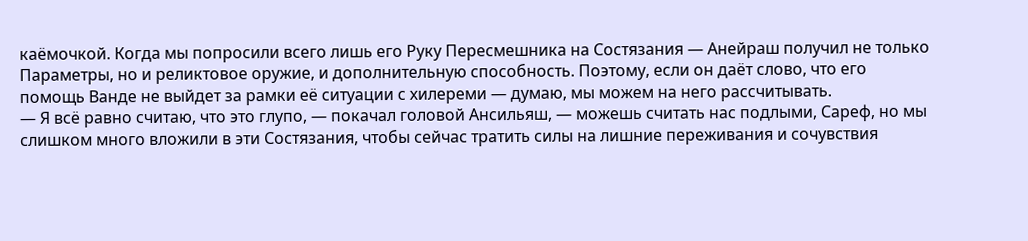каёмочкой. Когда мы попросили всего лишь его Руку Пересмешника на Состязания — Анейраш получил не только Параметры, но и реликтовое оружие, и дополнительную способность. Поэтому, если он даёт слово, что его помощь Ванде не выйдет за рамки её ситуации с хилереми — думаю, мы можем на него рассчитывать.
— Я всё равно считаю, что это глупо, — покачал головой Ансильяш, — можешь считать нас подлыми, Сареф, но мы слишком много вложили в эти Состязания, чтобы сейчас тратить силы на лишние переживания и сочувствия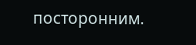посторонним.